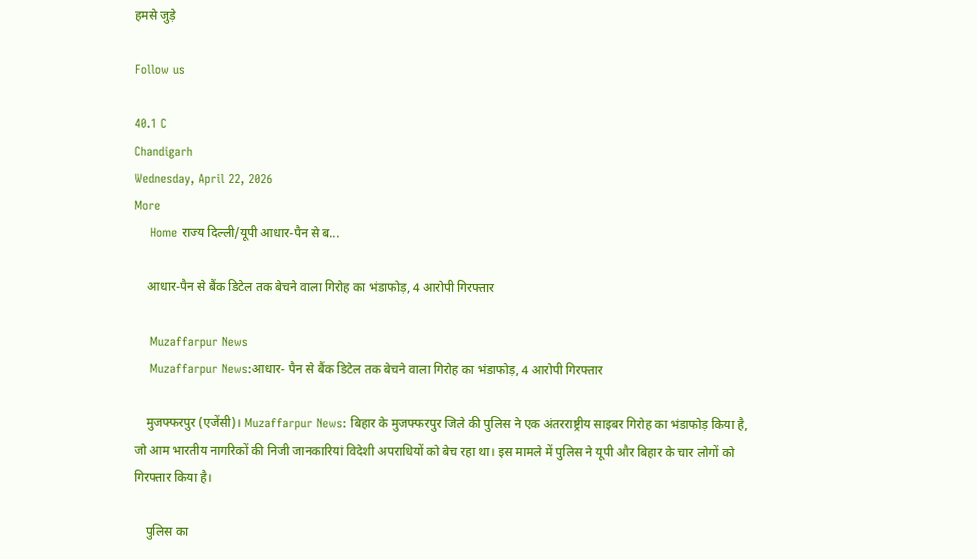हमसे जुड़े

Follow us

40.1 C
Chandigarh
Wednesday, April 22, 2026
More
    Home राज्य दिल्ली/यूपी आधार-पैन से ब...

    आधार-पैन से बैंक डिटेल तक बेचने वाला गिरोह का भंडाफोड़, 4 आरोपी गिरफ्तार

    Muzaffarpur News
    Muzaffarpur News:आधार- पैन से बैंक डिटेल तक बेचने वाला गिरोह का भंडाफोड़, 4 आरोपी गिरफ्तार

    मुजफ्फरपुर (एजेंसी)। Muzaffarpur News: बिहार के मुजफ्फरपुर जिले की पुलिस ने एक अंतरराष्ट्रीय साइबर गिरोह का भंडाफोड़ किया है, जो आम भारतीय नागरिकों की निजी जानकारियां विदेशी अपराधियों को बेच रहा था। इस मामले में पुलिस ने यूपी और बिहार के चार लोगों को गिरफ्तार किया है।

    पुलिस का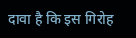दावा है कि इस गिरोह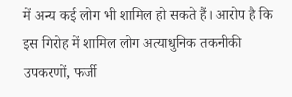में अन्य कई लोग भी शामिल हो सकते हैं। आरोप है कि इस गिरोह में शामिल लोग अत्याधुनिक तकनीकी उपकरणों, फर्जी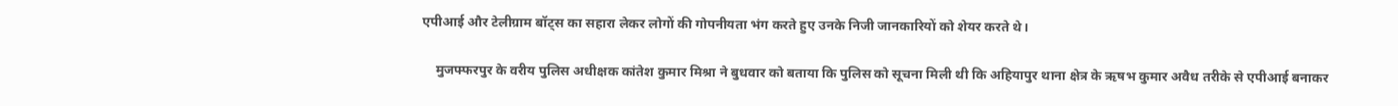एपीआई और टेलीग्राम बॉट्स का सहारा लेकर लोगों की गोपनीयता भंग करते हुए उनके निजी जानकारियों को शेयर करते थे।

    मुजफ्फरपुर के वरीय पुलिस अधीक्षक कांतेश कुमार मिश्रा ने बुधवार को बताया कि पुलिस को सूचना मिली थी कि अहियापुर थाना क्षेत्र के ऋषभ कुमार अवैध तरीके से एपीआई बनाकर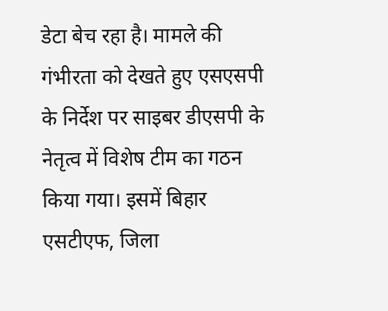डेटा बेच रहा है। मामले की गंभीरता को देखते हुए एसएसपी के निर्देश पर साइबर डीएसपी के नेतृत्व में विशेष टीम का गठन किया गया। इसमें बिहार एसटीएफ, जिला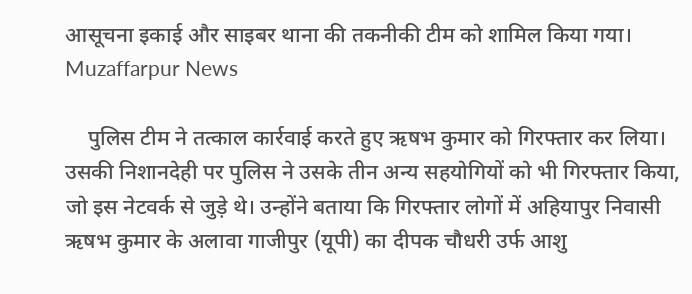आसूचना इकाई और साइबर थाना की तकनीकी टीम को शामिल किया गया। Muzaffarpur News

    पुलिस टीम ने तत्काल कार्रवाई करते हुए ऋषभ कुमार को गिरफ्तार कर लिया। उसकी निशानदेही पर पुलिस ने उसके तीन अन्य सहयोगियों को भी गिरफ्तार किया, जो इस नेटवर्क से जुड़े थे। उन्होंने बताया कि गिरफ्तार लोगों में अहियापुर निवासी ऋषभ कुमार के अलावा गाजीपुर (यूपी) का दीपक चौधरी उर्फ आशु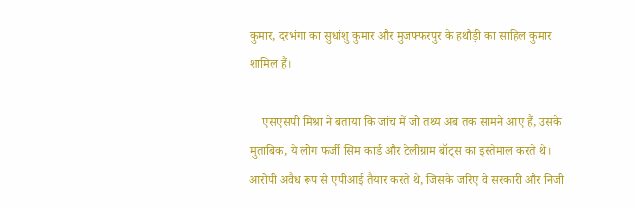कुमार, दरभंगा का सुधांशु कुमार और मुजफ्फरपुर के हथौड़ी का साहिल कुमार शामिल हैं।

    एसएसपी मिश्रा ने बताया कि जांच में जो तथ्य अब तक सामने आए हैं, उसके मुताबिक, ये लोग फर्जी सिम कार्ड और टेलीग्राम बॉट्स का इस्तेमाल करते थे। आरोपी अवैध रूप से एपीआई तैयार करते थे, जिसके जरिए वे सरकारी और निजी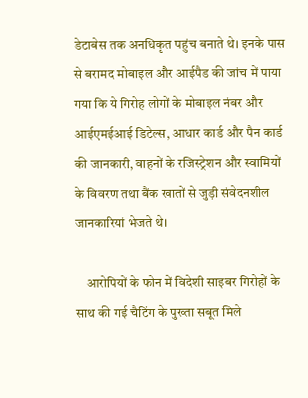डेटाबेस तक अनधिकृत पहुंच बनाते थे। इनके पास से बरामद मोबाइल और आईपैड की जांच में पाया गया कि ये गिरोह लोगों के मोबाइल नंबर और आईएमईआई डिटेल्स, आधार कार्ड और पैन कार्ड की जानकारी, वाहनों के रजिस्ट्रेशन और स्वामियों के विवरण तथा बैंक खातों से जुड़ी संवेदनशील जानकारियां भेजते थे।

    आरोपियों के फोन में विदेशी साइबर गिरोहों के साथ की गई चैटिंग के पुख्ता सबूत मिले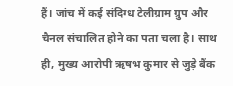हैं। जांच में कई संदिग्ध टेलीग्राम ग्रुप और चैनल संचालित होने का पता चला है। साथ ही, मुख्य आरोपी ऋषभ कुमार से जुड़े बैंक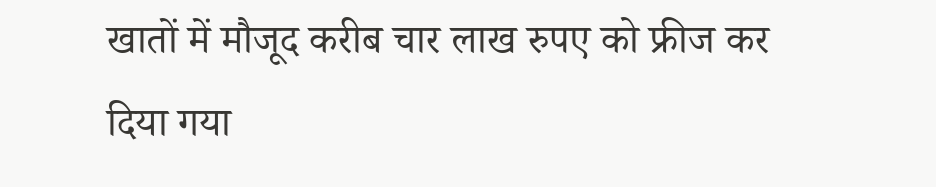खातों में मौजूद करीब चार लाख रुपए को फ्रीज कर दिया गया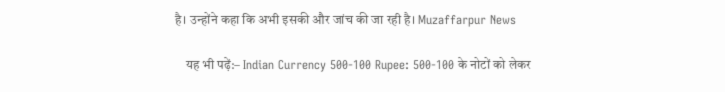है। उन्होंने कहा कि अभी इसकी और जांच की जा रही है। Muzaffarpur News

    यह भी पढ़ें:– Indian Currency 500-100 Rupee: 500-100 के नोटों को लेकर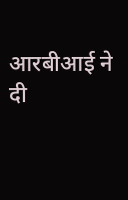आरबीआई ने दी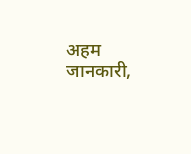अहम जानकारी,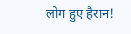लोग हुए हैरान!